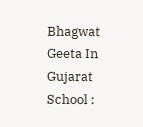Bhagwat Geeta In Gujarat School :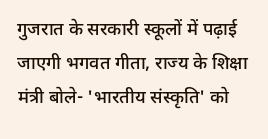गुजरात के सरकारी स्कूलों में पढ़ाई जाएगी भगवत गीता, राज्य के शिक्षा मंत्री बोले- 'भारतीय संस्कृति' को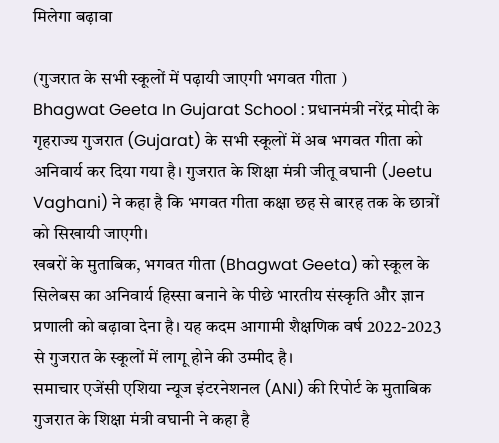मिलेगा बढ़ावा

(गुजरात के सभी स्कूलों में पढ़ायी जाएगी भगवत गीता )
Bhagwat Geeta In Gujarat School : प्रधानमंत्री नरेंद्र मोदी के गृहराज्य गुजरात (Gujarat) के सभी स्कूलों में अब भगवत गीता को अनिवार्य कर दिया गया है। गुजरात के शिक्षा मंत्री जीतू वघानी (Jeetu Vaghani) ने कहा है कि भगवत गीता कक्षा छह से बारह तक के छात्रों को सिखायी जाएगी।
खबरों के मुताबिक, भगवत गीता (Bhagwat Geeta) को स्कूल के सिलेबस का अनिवार्य हिस्सा बनाने के पीछे भारतीय संस्कृति और ज्ञान प्रणाली को बढ़ावा देना है। यह कदम आगामी शैक्षणिक वर्ष 2022-2023 से गुजरात के स्कूलों में लागू होने की उम्मीद है।
समाचार एजेंसी एशिया न्यूज इंटरनेशनल (ANI) की रिपोर्ट के मुताबिक गुजरात के शिक्षा मंत्री वघानी ने कहा है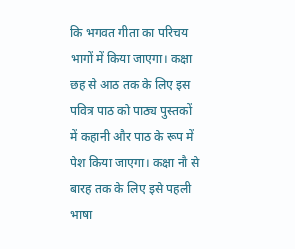कि भगवत गीता का परिचय भागों में किया जाएगा। कक्षा छह से आठ तक के लिए इस पवित्र पाठ को पाठ्य पुस्तकों में कहानी और पाठ के रूप में पेश किया जाएगा। कक्षा नौ से बारह तक के लिए इसे पहली भाषा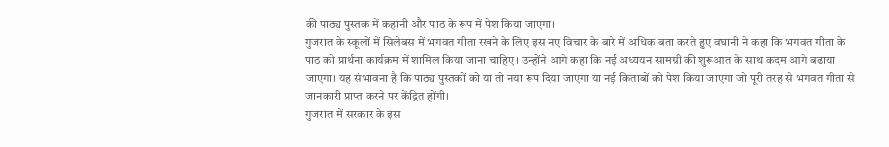की पाठ्य पुस्तक में कहानी और पाठ के रूप में पेश किया जाएगा।
गुजरात के स्कूलों में सिलेबस में भगवत गीता रखने के लिए इस नए विचार के बारे में अधिक बता करते हुए वघानी ने कहा कि भगवत गीता के पाठ को प्रार्थना कार्यक्रम में शामिल किया जाना चाहिए। उन्होंने आगे कहा कि नई अध्ययन सामग्री की शुरूआत के साथ कदम आगे बढाया जाएगा। यह संभावना है कि पाठ्य पुस्तकों को या तो नया रूप दिया जाएगा या नई किताबों को पेश किया जाएगा जो पूरी तरह से भगवत गीता से जानकारी प्राप्त करने पर केंद्रित होंगी।
गुजरात में सरकार के इस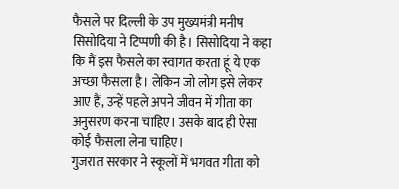फैसले पर दिल्ली के उप मुख्यमंत्री मनीष सिसोदिया ने टिप्पणी की है। सिसोदिया ने कहा कि मैं इस फैसले का स्वागत करता हूं ये एक अच्छा फैसला है। लेकिन जो लोग इसे लेकर आए हैं, उन्हें पहले अपने जीवन में गीता का अनुसरण करना चाहिए। उसके बाद ही ऐसा कोई फैसला लेना चाहिए।
गुजरात सरकार ने स्कूलों में भगवत गीता को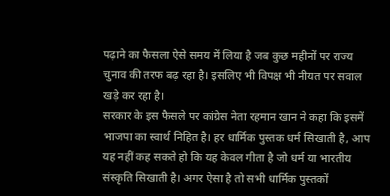पढ़ाने का फैसला ऐसे समय में लिया है जब कुछ महीनों पर राज्य चुनाव की तरफ बढ़ रहा है। इसलिए भी विपक्ष भी नीयत पर सवाल खड़े कर रहा है।
सरकार के इस फैसले पर कांग्रेस नेता रहमान खान ने कहा कि इसमें भाजपा का स्वार्थ निहित है। हर धार्मिक पुस्तक धर्म सिखाती है, आप यह नहीं कह सकते हो कि यह केवल गीता है जो धर्म या भारतीय संस्कृति सिखाती है। अगर ऐसा है तो सभी धार्मिक पुस्तकों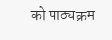को पाठ्यक्रम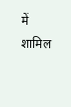में शामिल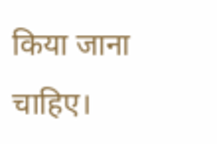किया जाना चाहिए।